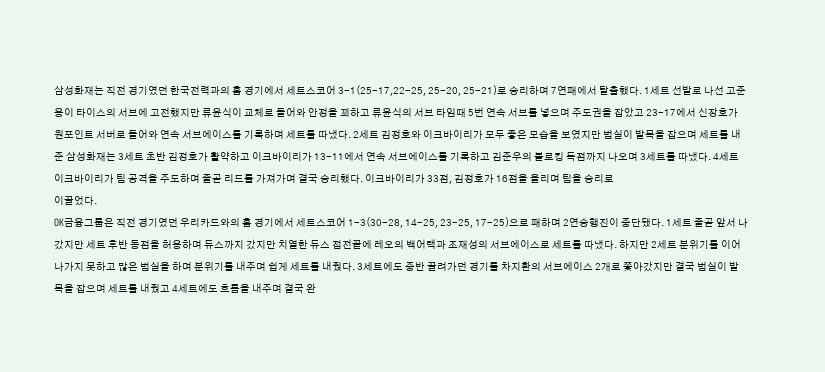삼성화재는 직전 경기였던 한국전력과의 홈 경기에서 세트스코어 3-1(25-17,22-25, 25-20, 25-21)로 승리하며 7연패에서 탈출했다. 1세트 선발로 나선 고준용이 타이스의 서브에 고전했지만 류윤식이 교체로 들어와 안정을 꾀하고 류윤식의 서브 타임때 5번 연속 서브를 넣으며 주도권을 잡았고 23-17에서 신장호가 원포인트 서버로 들어와 연속 서브에이스를 기록하며 세트를 따냈다. 2세트 김정호와 이크바이리가 모두 좋은 모습을 보였지만 범실이 발목을 잡으며 세트를 내준 삼성화재는 3세트 초반 김정호가 활약하고 이크바이리가 13-11에서 연속 서브에이스를 기록하고 김준우의 블로킹 득점까지 나오며 3세트를 따냈다. 4세트 이크바이리가 팀 공격을 주도하며 줄곧 리드를 가져가며 결국 승리했다. 이크바이리가 33점, 김정호가 16점을 올리며 팀을 승리로
이끌었다.
OK금융그룹은 직전 경기였던 우리카드와의 홈 경기에서 세트스코어 1-3(30-28, 14-25, 23-25, 17-25)으로 패하며 2연승행진이 중단됐다. 1세트 줄곧 앞서 나갔지만 세트 후반 동점을 허용하며 듀스까지 갔지만 치열한 듀스 접전끝에 레오의 백어택과 조재성의 서브에이스로 세트를 따냈다. 하지만 2세트 분위기를 이어 나가지 못하고 많은 범실을 하며 분위기를 내주며 쉽게 세트를 내줬다. 3세트에도 중반 끌려가던 경기를 차지환의 서브에이스 2개로 쫓아갔지만 결국 범실이 발목을 잡으며 세트를 내줬고 4세트에도 흐름을 내주며 결국 완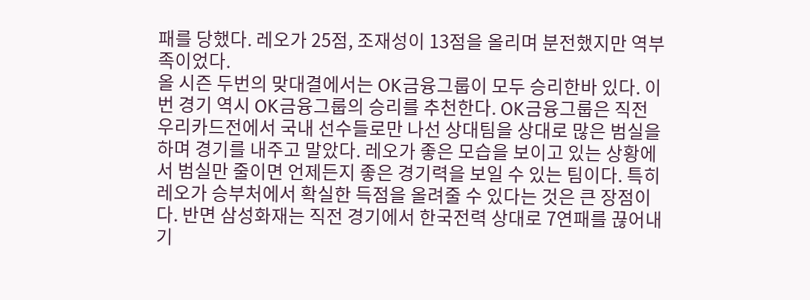패를 당했다. 레오가 25점, 조재성이 13점을 올리며 분전했지만 역부족이었다.
올 시즌 두번의 맞대결에서는 OK금융그룹이 모두 승리한바 있다. 이번 경기 역시 OK금융그룹의 승리를 추천한다. OK금융그룹은 직전 우리카드전에서 국내 선수들로만 나선 상대팀을 상대로 많은 범실을 하며 경기를 내주고 말았다. 레오가 좋은 모습을 보이고 있는 상황에서 범실만 줄이면 언제든지 좋은 경기력을 보일 수 있는 팀이다. 특히 레오가 승부처에서 확실한 득점을 올려줄 수 있다는 것은 큰 장점이다. 반면 삼성화재는 직전 경기에서 한국전력 상대로 7연패를 끊어내기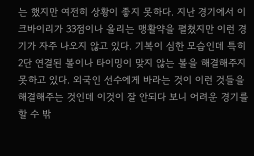는 했지만 여전히 상황이 좋지 못하다. 지난 경기에서 이크바이리가 33점이나 올리는 맹활약을 펼쳤지만 이런 경기가 자주 나오지 않고 있다. 기복이 심한 모습인데 특히 2단 연결된 볼이나 타이밍이 맞지 않는 볼을 해결해주지 못하고 있다. 외국인 선수에게 바라는 것이 이런 것들을 해결해주는 것인데 이것이 잘 안되다 보니 어려운 경기를 할 수 밖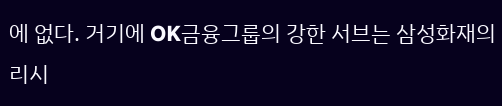에 없다. 거기에 OK금융그룹의 강한 서브는 삼성화재의 리시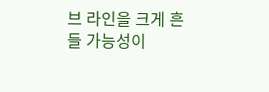브 라인을 크게 흔들 가능성이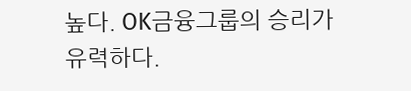높다. OK금융그룹의 승리가 유력하다.